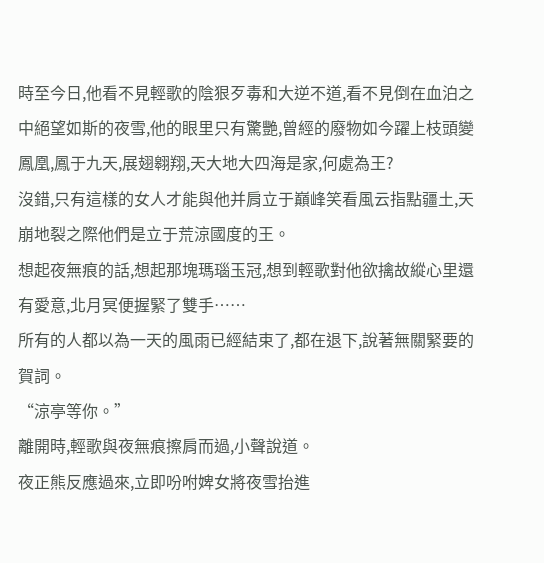時至今日,他看不見輕歌的陰狠歹毒和大逆不道,看不見倒在血泊之中絕望如斯的夜雪,他的眼里只有驚艷,曾經的廢物如今躍上枝頭變鳳凰,鳳于九天,展翅翱翔,天大地大四海是家,何處為王?
沒錯,只有這樣的女人才能與他并肩立于巔峰笑看風云指點疆土,天崩地裂之際他們是立于荒涼國度的王。
想起夜無痕的話,想起那塊瑪瑙玉冠,想到輕歌對他欲擒故縱心里還有愛意,北月冥便握緊了雙手……
所有的人都以為一天的風雨已經結束了,都在退下,說著無關緊要的賀詞。
“涼亭等你。”
離開時,輕歌與夜無痕擦肩而過,小聲說道。
夜正熊反應過來,立即吩咐婢女將夜雪抬進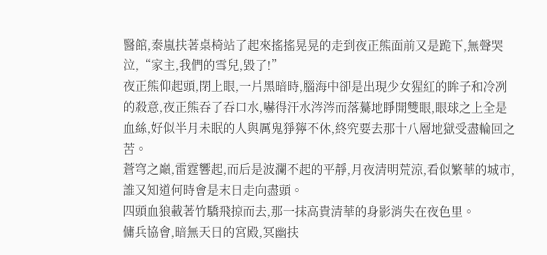醫館,秦嵐扶著桌椅站了起來搖搖晃晃的走到夜正熊面前又是跪下,無聲哭泣,“家主,我們的雪兒,毀了!”
夜正熊仰起頭,閉上眼,一片黑暗時,腦海中卻是出現少女猩紅的眸子和冷冽的殺意,夜正熊吞了吞口水,嚇得汗水涔涔而落驀地睜開雙眼,眼球之上全是血絲,好似半月未眠的人與厲鬼猙獰不休,終究要去那十八層地獄受盡輪回之苦。
蒼穹之巔,雷霆響起,而后是波瀾不起的平靜,月夜清明荒涼,看似繁華的城市,誰又知道何時會是末日走向盡頭。
四頭血狼載著竹驕飛掠而去,那一抹高貴清華的身影消失在夜色里。
傭兵協會,暗無天日的宮殿,冥幽扶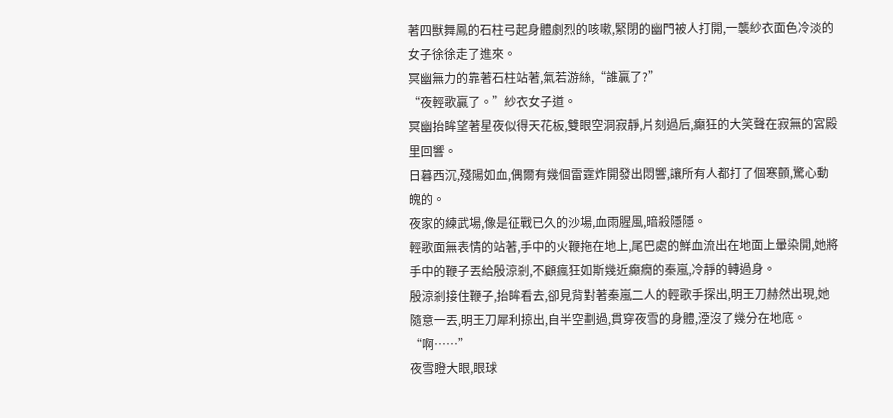著四獸舞鳳的石柱弓起身體劇烈的咳嗽,緊閉的幽門被人打開,一襲紗衣面色冷淡的女子徐徐走了進來。
冥幽無力的靠著石柱站著,氣若游絲,“誰贏了?”
“夜輕歌贏了。”紗衣女子道。
冥幽抬眸望著星夜似得天花板,雙眼空洞寂靜,片刻過后,癲狂的大笑聲在寂無的宮殿里回響。
日暮西沉,殘陽如血,偶爾有幾個雷霆炸開發出悶響,讓所有人都打了個寒顫,驚心動魄的。
夜家的練武場,像是征戰已久的沙場,血雨腥風,暗殺隱隱。
輕歌面無表情的站著,手中的火鞭拖在地上,尾巴處的鮮血流出在地面上暈染開,她將手中的鞭子丟給殷涼剎,不顧瘋狂如斯幾近癲癇的秦嵐,冷靜的轉過身。
殷涼剎接住鞭子,抬眸看去,卻見背對著秦嵐二人的輕歌手探出,明王刀赫然出現,她隨意一丟,明王刀犀利掠出,自半空劃過,貫穿夜雪的身體,湮沒了幾分在地底。
“啊……”
夜雪瞪大眼,眼球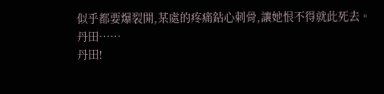似乎都要爆裂開,某處的疼痛鉆心刺骨,讓她恨不得就此死去。
丹田……
丹田!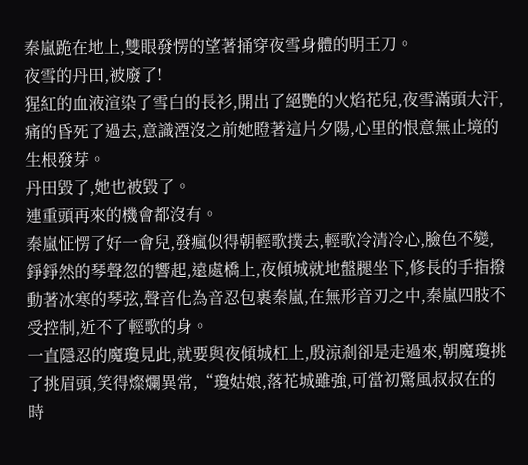秦嵐跪在地上,雙眼發愣的望著捅穿夜雪身體的明王刀。
夜雪的丹田,被廢了!
猩紅的血液渲染了雪白的長衫,開出了絕艷的火焰花兒,夜雪滿頭大汗,痛的昏死了過去,意識湮沒之前她瞪著這片夕陽,心里的恨意無止境的生根發芽。
丹田毀了,她也被毀了。
連重頭再來的機會都沒有。
秦嵐怔愣了好一會兒,發瘋似得朝輕歌撲去,輕歌冷清冷心,臉色不變,錚錚然的琴聲忽的響起,遠處橋上,夜傾城就地盤腿坐下,修長的手指撥動著冰寒的琴弦,聲音化為音忍包裹秦嵐,在無形音刃之中,秦嵐四肢不受控制,近不了輕歌的身。
一直隱忍的魔瓊見此,就要與夜傾城杠上,殷涼剎卻是走過來,朝魔瓊挑了挑眉頭,笑得燦爛異常,“瓊姑娘,落花城雖強,可當初驚風叔叔在的時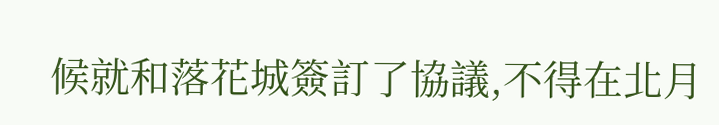候就和落花城簽訂了協議,不得在北月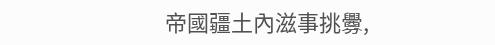帝國疆土內滋事挑釁,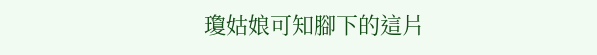瓊姑娘可知腳下的這片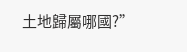土地歸屬哪國?”